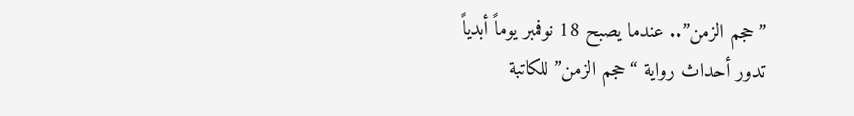”حجم الزمن”.. عندما يصبح 18 نوفمبر يوماً أبدياً
تدور أحداث رواية “حجم الزمن” للكاتبة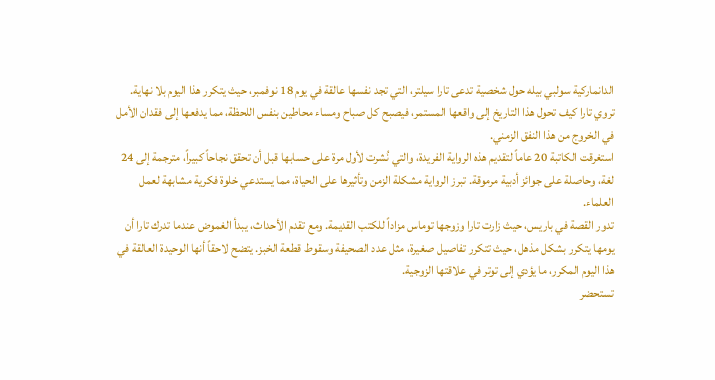الدانماركية سولبي بيله حول شخصية تدعى تارا سيلتر، التي تجد نفسها عالقة في يوم 18 نوفمبر، حيث يتكرر هذا اليوم بلا نهاية. تروي تارا كيف تحول هذا التاريخ إلى واقعها المستمر، فيصبح كل صباح ومساء محاطين بنفس اللحظة، مما يدفعها إلى فقدان الأمل في الخروج من هذا النفق الزمني.
استغرقت الكاتبة 20 عاماً لتقديم هذه الرواية الفريدة، والتي نُشرت لأول مرة على حسابها قبل أن تحقق نجاحاً كبيراً، مترجمة إلى 24 لغة، وحاصلة على جوائز أدبية مرموقة. تبرز الرواية مشكلة الزمن وتأثيرها على الحياة، مما يستدعي خلوة فكرية مشابهة لعمل العلماء.
تدور القصة في باريس، حيث زارت تارا وزوجها توماس مزاداً للكتب القديمة. ومع تقدم الأحداث، يبدأ الغموض عندما تدرك تارا أن يومها يتكرر بشكل مذهل، حيث تتكرر تفاصيل صغيرة، مثل عدد الصحيفة وسقوط قطعة الخبز. يتضح لاحقاً أنها الوحيدة العالقة في هذا اليوم المكرر، ما يؤدي إلى توتر في علاقتها الزوجية.
تستحضر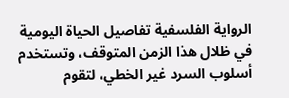الرواية الفلسفية تفاصيل الحياة اليومية في ظلال هذا الزمن المتوقف، وتستخدم أسلوب السرد غير الخطي، لتقوم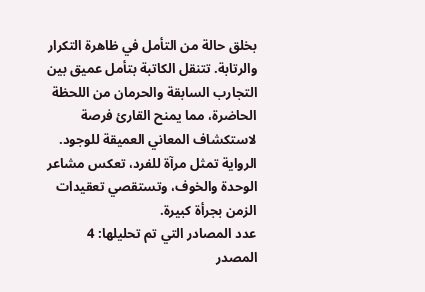بخلق حالة من التأمل في ظاهرة التكرار والرتابة. تتنقل الكاتبة بتأمل عميق بين التجارب السابقة والحرمان من اللحظة الحاضرة، مما يمنح القارئ فرصة لاستكشاف المعاني العميقة للوجود.
الرواية تمثل مرآة للفرد، تعكس مشاعر الوحدة والخوف، وتستقصي تعقيدات الزمن بجرأة كبيرة.
عدد المصادر التي تم تحليلها: 4
المصدر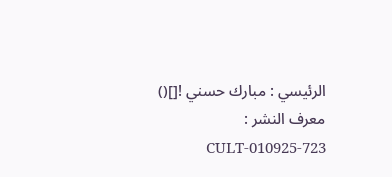الرئيسي : مبارك حسني ![]()
معرف النشر : CULT-010925-723